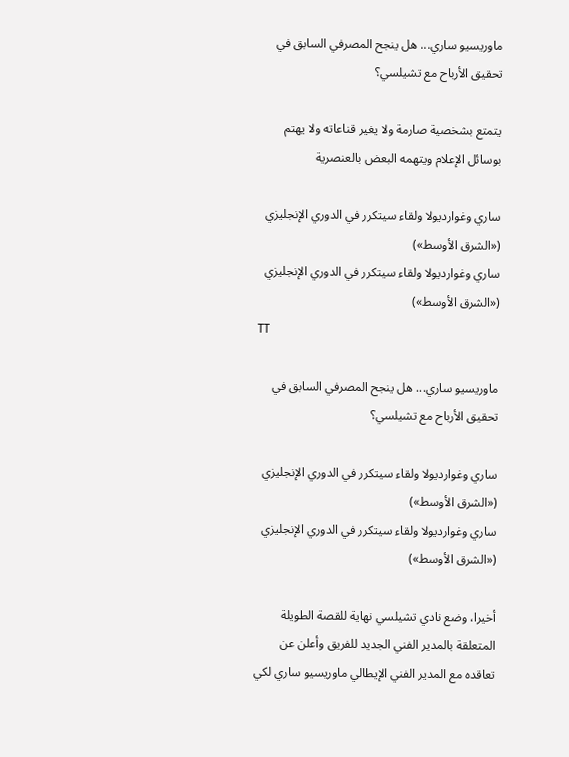ماوريسيو ساري... هل ينجح المصرفي السابق في تحقيق الأرباح مع تشيلسي؟

يتمتع بشخصية صارمة ولا يغير قناعاته ولا يهتم بوسائل الإعلام ويتهمه البعض بالعنصرية

ساري وغوارديولا ولقاء سيتكرر في الدوري الإنجليزي («الشرق الأوسط»)
ساري وغوارديولا ولقاء سيتكرر في الدوري الإنجليزي («الشرق الأوسط»)
TT

ماوريسيو ساري... هل ينجح المصرفي السابق في تحقيق الأرباح مع تشيلسي؟

ساري وغوارديولا ولقاء سيتكرر في الدوري الإنجليزي («الشرق الأوسط»)
ساري وغوارديولا ولقاء سيتكرر في الدوري الإنجليزي («الشرق الأوسط»)

أخيرا، وضع نادي تشيلسي نهاية للقصة الطويلة المتعلقة بالمدير الفني الجديد للفريق وأعلن عن تعاقده مع المدير الفني الإيطالي ماوريسيو ساري لكي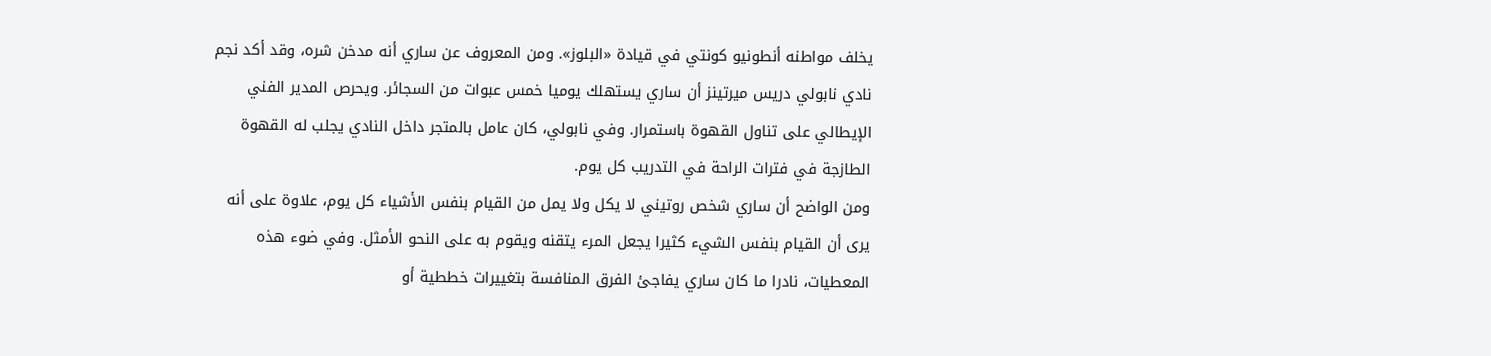يخلف مواطنه أنطونيو كونتي في قيادة «البلوز». ومن المعروف عن ساري أنه مدخن شره، وقد أكد نجم نادي نابولي دريس ميرتينز أن ساري يستهلك يوميا خمس عبوات من السجائر. ويحرص المدير الفني الإيطالي على تناول القهوة باستمرار. وفي نابولي، كان عامل بالمتجر داخل النادي يجلب له القهوة الطازجة في فترات الراحة في التدريب كل يوم.
ومن الواضح أن ساري شخص روتيني لا يكل ولا يمل من القيام بنفس الأشياء كل يوم، علاوة على أنه يرى أن القيام بنفس الشيء كثيرا يجعل المرء يتقنه ويقوم به على النحو الأمثل. وفي ضوء هذه المعطيات، نادرا ما كان ساري يفاجئ الفرق المنافسة بتغييرات خططية أو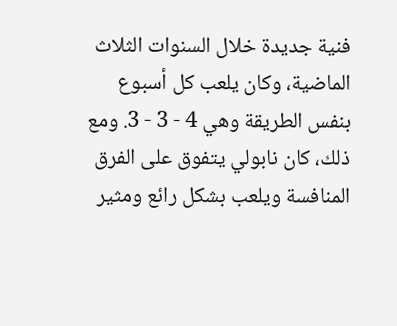فنية جديدة خلال السنوات الثلاث الماضية، وكان يلعب كل أسبوع بنفس الطريقة وهي 4 - 3 - 3. ومع ذلك، كان نابولي يتفوق على الفرق المنافسة ويلعب بشكل رائع ومثير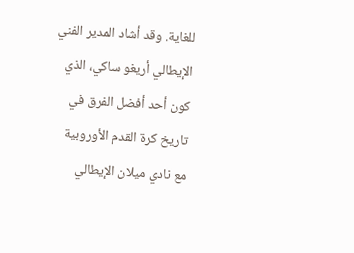للغاية. وقد أشاد المدير الفني الإيطالي أريغو ساكي، الذي كون أحد أفضل الفرق في تاريخ كرة القدم الأوروبية مع نادي ميلان الإيطالي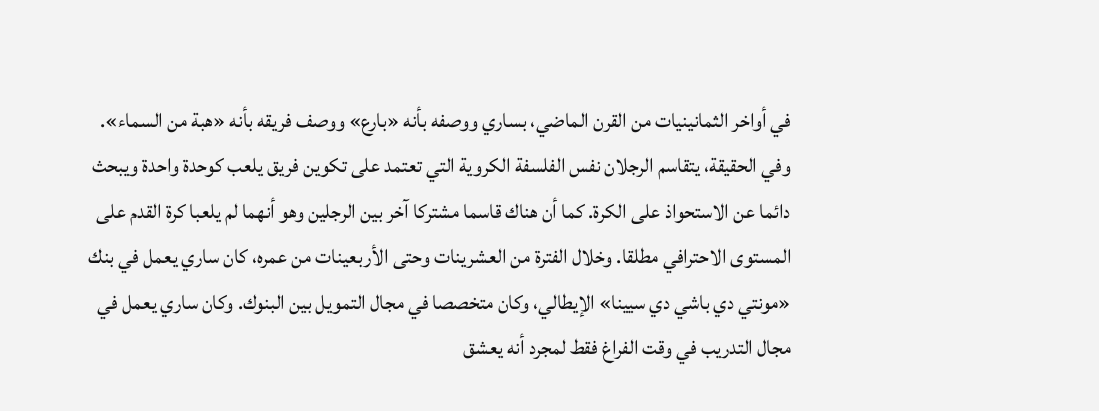في أواخر الثمانينيات من القرن الماضي، بساري ووصفه بأنه «بارع» ووصف فريقه بأنه «هبة من السماء».
وفي الحقيقة، يتقاسم الرجلان نفس الفلسفة الكروية التي تعتمد على تكوين فريق يلعب كوحدة واحدة ويبحث دائما عن الاستحواذ على الكرة. كما أن هناك قاسما مشتركا آخر بين الرجلين وهو أنهما لم يلعبا كرة القدم على المستوى الاحترافي مطلقا. وخلال الفترة من العشرينات وحتى الأربعينات من عمره، كان ساري يعمل في بنك «مونتي دي باشي دي سيينا» الإيطالي، وكان متخصصا في مجال التمويل بين البنوك. وكان ساري يعمل في مجال التدريب في وقت الفراغ فقط لمجرد أنه يعشق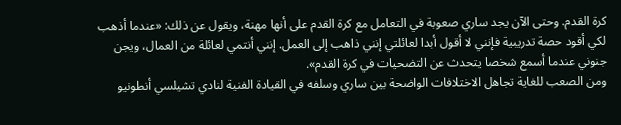كرة القدم. وحتى الآن يجد ساري صعوبة في التعامل مع كرة القدم على أنها مهنة، ويقول عن ذلك: «عندما أذهب لكي أقود حصة تدريبية فإنني لا أقول أبدا لعائلتي إنني ذاهب إلى العمل. إنني أنتمي لعائلة من العمال، ويجن جنوني عندما أسمع شخصا يتحدث عن التضحيات في كرة القدم».
ومن الصعب للغاية تجاهل الاختلافات الواضحة بين ساري وسلفه في القيادة الفنية لنادي تشيلسي أنطونيو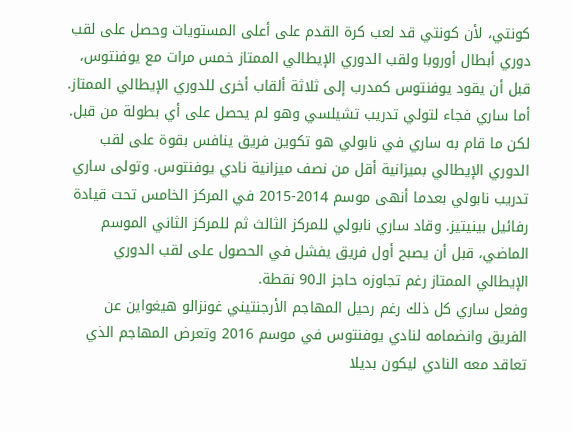كونتي، لأن كونتي قد لعب كرة القدم على أعلى المستويات وحصل على لقب دوري أبطال أوروبا ولقب الدوري الإيطالي الممتاز خمس مرات مع يوفنتوس، قبل أن يقود يوفنتوس كمدرب إلى ثلاثة ألقاب أخرى للدوري الإيطالي الممتاز. أما ساري فجاء لتولي تدريب تشيلسي وهو لم يحصل على أي بطولة من قبل. لكن ما قام به ساري في نابولي هو تكوين فريق ينافس بقوة على لقب الدوري الإيطالي بميزانية أقل من نصف ميزانية نادي يوفنتوس. وتولى ساري تدريب نابولي بعدما أنهى موسم 2014-2015 في المركز الخامس تحت قيادة رفائيل بينيتيز. وقاد ساري نابولي للمركز الثالث ثم للمركز الثاني الموسم الماضي، قبل أن يصبح أول فريق يفشل في الحصول على لقب الدوري الإيطالي الممتاز رغم تجاوزه حاجز الـ90 نقطة.
وفعل ساري كل ذلك رغم رحيل المهاجم الأرجنتيني غونزالو هيغواين عن الفريق وانضمامه لنادي يوفنتوس في موسم 2016 وتعرض المهاجم الذي تعاقد معه النادي ليكون بديلا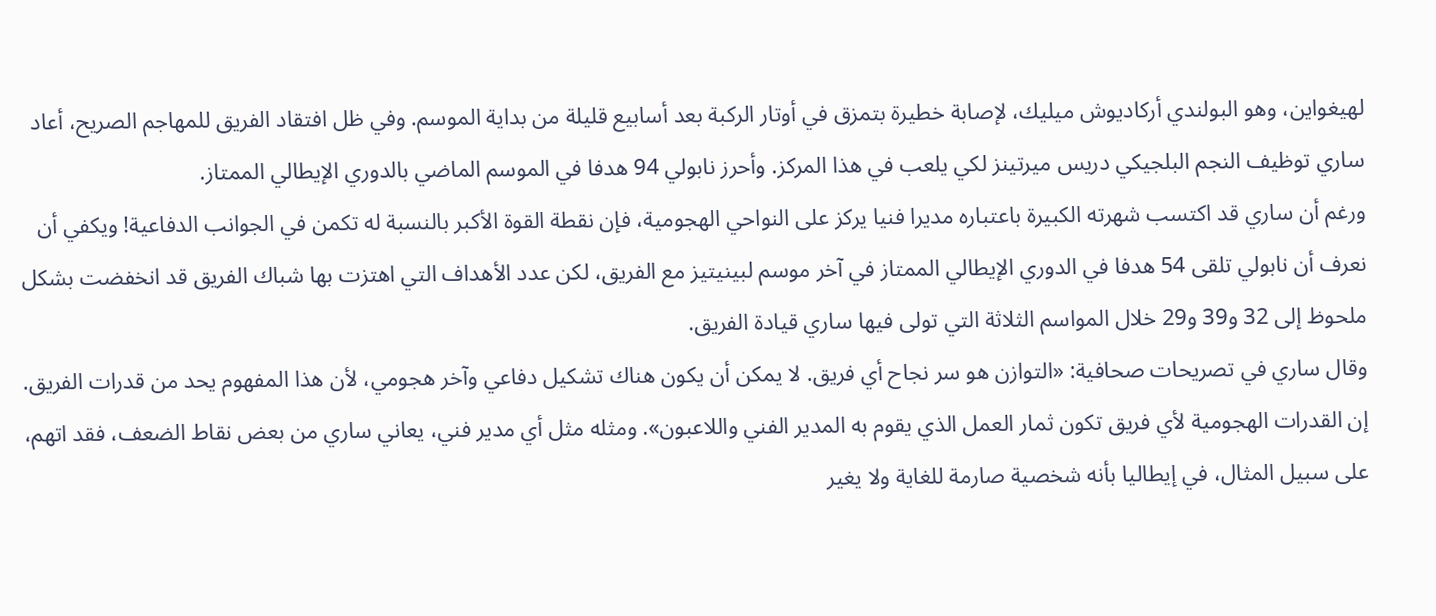لهيغواين، وهو البولندي أركاديوش ميليك، لإصابة خطيرة بتمزق في أوتار الركبة بعد أسابيع قليلة من بداية الموسم. وفي ظل افتقاد الفريق للمهاجم الصريح، أعاد ساري توظيف النجم البلجيكي دريس ميرتينز لكي يلعب في هذا المركز. وأحرز نابولي 94 هدفا في الموسم الماضي بالدوري الإيطالي الممتاز.
ورغم أن ساري قد اكتسب شهرته الكبيرة باعتباره مديرا فنيا يركز على النواحي الهجومية، فإن نقطة القوة الأكبر بالنسبة له تكمن في الجوانب الدفاعية! ويكفي أن نعرف أن نابولي تلقى 54 هدفا في الدوري الإيطالي الممتاز في آخر موسم لبينيتيز مع الفريق، لكن عدد الأهداف التي اهتزت بها شباك الفريق قد انخفضت بشكل ملحوظ إلى 32 و39 و29 خلال المواسم الثلاثة التي تولى فيها ساري قيادة الفريق.
وقال ساري في تصريحات صحافية: «التوازن هو سر نجاح أي فريق. لا يمكن أن يكون هناك تشكيل دفاعي وآخر هجومي، لأن هذا المفهوم يحد من قدرات الفريق. إن القدرات الهجومية لأي فريق تكون ثمار العمل الذي يقوم به المدير الفني واللاعبون». ومثله مثل أي مدير فني، يعاني ساري من بعض نقاط الضعف، فقد اتهم، على سبيل المثال، في إيطاليا بأنه شخصية صارمة للغاية ولا يغير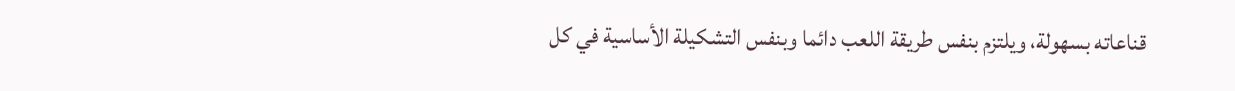قناعاته بسهولة، ويلتزم بنفس طريقة اللعب دائما وبنفس التشكيلة الأساسية في كل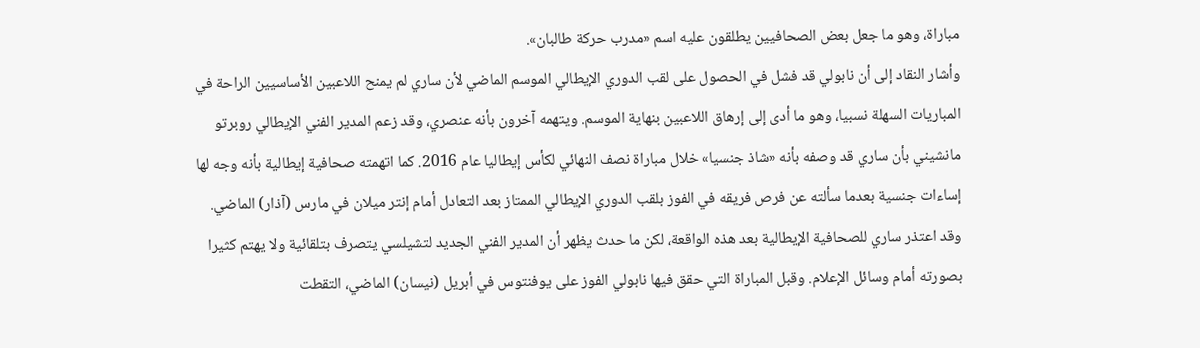مباراة، وهو ما جعل بعض الصحافيين يطلقون عليه اسم «مدرب حركة طالبان».
وأشار النقاد إلى أن نابولي قد فشل في الحصول على لقب الدوري الإيطالي الموسم الماضي لأن ساري لم يمنح اللاعبين الأساسيين الراحة في المباريات السهلة نسبيا، وهو ما أدى إلى إرهاق اللاعبين بنهاية الموسم. ويتهمه آخرون بأنه عنصري، وقد زعم المدير الفني الإيطالي روبرتو مانشيني بأن ساري قد وصفه بأنه «شاذ جنسيا» خلال مباراة نصف النهائي لكأس إيطاليا عام 2016. كما اتهمته صحافية إيطالية بأنه وجه لها إساءات جنسية بعدما سألته عن فرص فريقه في الفوز بلقب الدوري الإيطالي الممتاز بعد التعادل أمام إنتر ميلان في مارس (آذار) الماضي.
وقد اعتذر ساري للصحافية الإيطالية بعد هذه الواقعة، لكن ما حدث يظهر أن المدير الفني الجديد لتشيلسي يتصرف بتلقائية ولا يهتم كثيرا بصورته أمام وسائل الإعلام. وقبل المباراة التي حقق فيها نابولي الفوز على يوفنتوس في أبريل (نيسان) الماضي، التقطت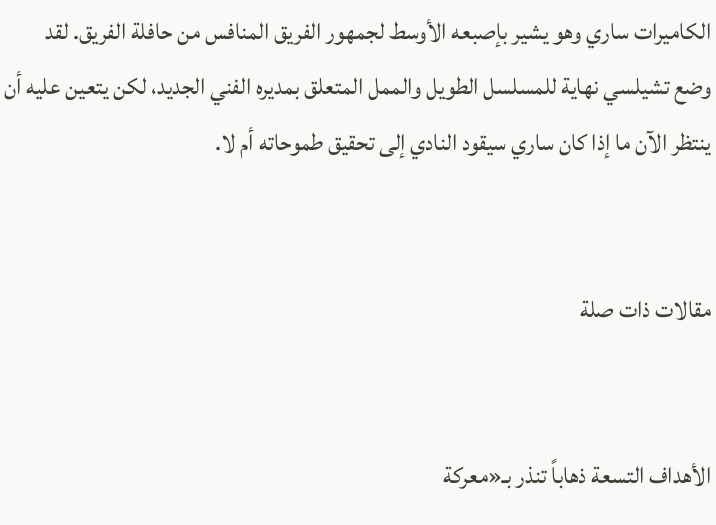الكاميرات ساري وهو يشير بإصبعه الأوسط لجمهور الفريق المنافس من حافلة الفريق. لقد وضع تشيلسي نهاية للمسلسل الطويل والممل المتعلق بمديره الفني الجديد، لكن يتعين عليه أن ينتظر الآن ما إذا كان ساري سيقود النادي إلى تحقيق طموحاته أم لا.


مقالات ذات صلة


الأهداف التسعة ذهاباً تنذر بـ«معركة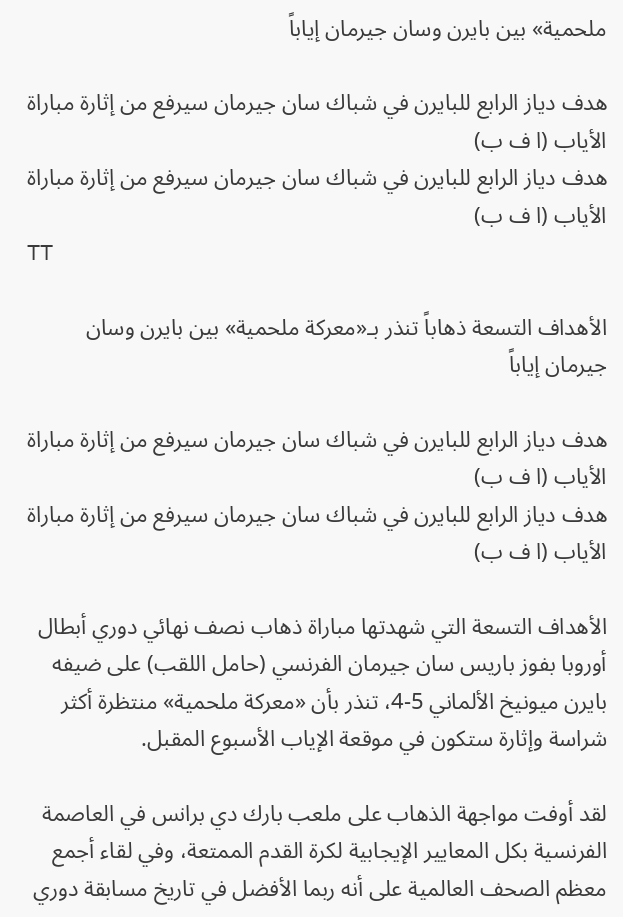ملحمية» بين بايرن وسان جيرمان إياباً

هدف دياز الرابع للبايرن في شباك سان جيرمان سيرفع من إثارة مباراة الأياب (ا ف ب)
هدف دياز الرابع للبايرن في شباك سان جيرمان سيرفع من إثارة مباراة الأياب (ا ف ب)
TT

الأهداف التسعة ذهاباً تنذر بـ«معركة ملحمية» بين بايرن وسان جيرمان إياباً

هدف دياز الرابع للبايرن في شباك سان جيرمان سيرفع من إثارة مباراة الأياب (ا ف ب)
هدف دياز الرابع للبايرن في شباك سان جيرمان سيرفع من إثارة مباراة الأياب (ا ف ب)

الأهداف التسعة التي شهدتها مباراة ذهاب نصف نهائي دوري أبطال أوروبا بفوز باريس سان جيرمان الفرنسي (حامل اللقب) على ضيفه بايرن ميونيخ الألماني 5-4، تنذر بأن «معركة ملحمية» منتظرة أكثر شراسة وإثارة ستكون في موقعة الإياب الأسبوع المقبل.

لقد أوفت مواجهة الذهاب على ملعب بارك دي برانس في العاصمة الفرنسية بكل المعايير الإيجابية لكرة القدم الممتعة، وفي لقاء أجمع معظم الصحف العالمية على أنه ربما الأفضل في تاريخ مسابقة دوري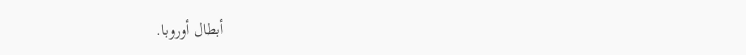أبطال أوروبا.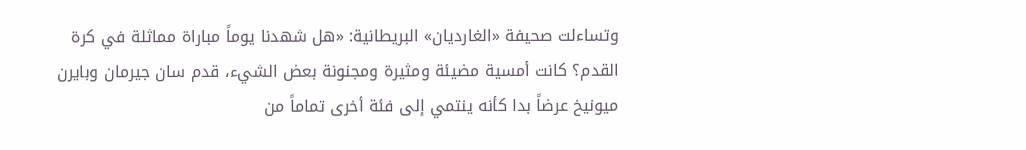وتساءلت صحيفة «الغارديان» البريطانية: «هل شهدنا يوماً مباراة مماثلة في كرة القدم؟ كانت أمسية مضيئة ومثيرة ومجنونة بعض الشيء، قدم سان جيرمان وبايرن ميونيخ عرضاً بدا كأنه ينتمي إلى فئة أخرى تماماً من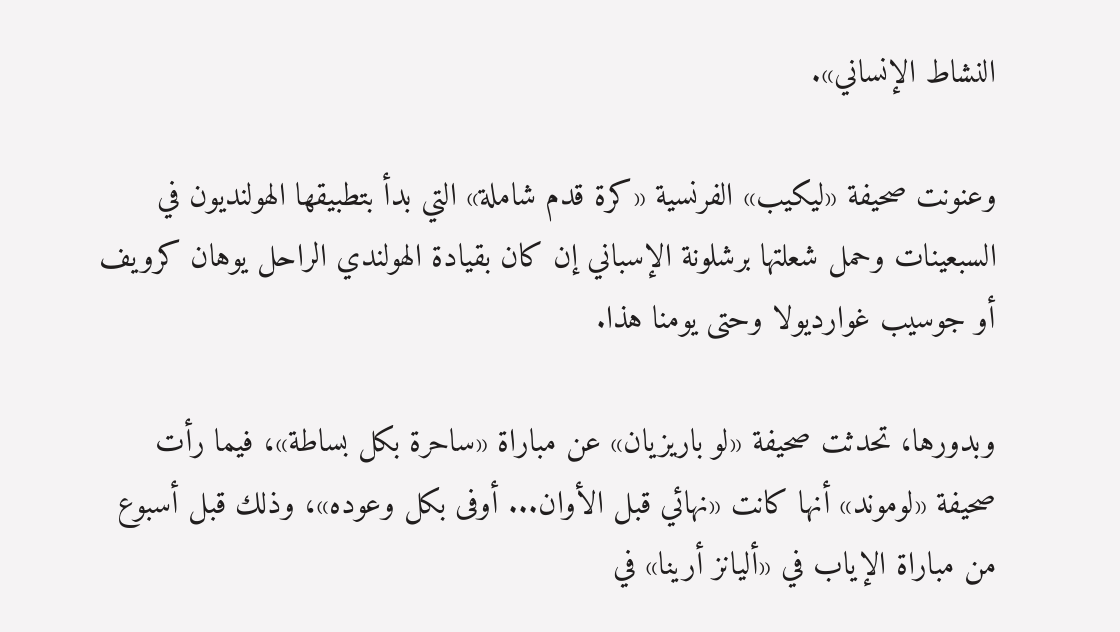النشاط الإنساني».

وعنونت صحيفة «ليكيب» الفرنسية «كرة قدم شاملة» التي بدأ بتطبيقها الهولنديون في السبعينات وحمل شعلتها برشلونة الإسباني إن كان بقيادة الهولندي الراحل يوهان كرويف أو جوسيب غوارديولا وحتى يومنا هذا.

وبدورها، تحدثت صحيفة «لو باريزيان» عن مباراة «ساحرة بكل بساطة»، فيما رأت صحيفة «لوموند» أنها كانت «نهائي قبل الأوان... أوفى بكل وعوده»، وذلك قبل أسبوع من مباراة الإياب في «أليانز أرينا» في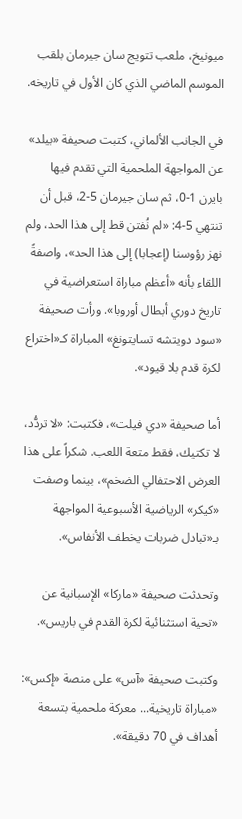ميونيخ، ملعب تتويج سان جيرمان بلقب الموسم الماضي الذي كان الأول في تاريخه.

في الجانب الألماني، كتبت صحيفة «بيلد» عن المواجهة الملحمية التي تقدم فيها بايرن 1-0، ثم سان جيرمان 5-2، قبل أن تنتهي 5-4: «لم نُفتن قط إلى هذا الحد، ولم نهز رؤوسنا (إعجابا) إلى هذا الحد»، واصفةً اللقاء بأنه «أعظم مباراة استعراضية في تاريخ دوري أبطال أوروبا». ورأت صحيفة «سود دويتشه تسايتونغ» المباراة كـ«اختراع لكرة قدم بلا قيود».

أما صحيفة «دي فيلت»، فكتبت: «لا تردُّد، لا تكتيك، فقط متعة اللعب. شكراً على هذا العرض الاحتفالي الضخم»، بينما وصفت «كيكر» الرياضية الأسبوعية المواجهة بـ«تبادل ضربات يخطف الأنفاس».

وتحدثت صحيفة «ماركا» الإسبانية عن «تحية استثنائية لكرة القدم في باريس».

وكتبت صحيفة «آس» على منصة «إكس»: «مباراة تاريخية... معركة ملحمية بتسعة أهداف في 70 دقيقة».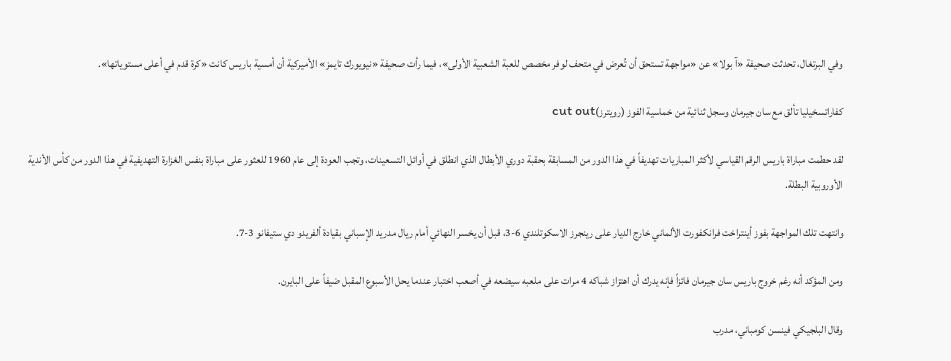وفي البرتغال، تحدثت صحيفة «آ بولا» عن «مواجهة تستحق أن تُعرض في متحف لوفر مخصص للعبة الشعبية الأولى»، فيما رأت صحيفة «نيويورك تايمز» الأميركية أن أمسية باريس كانت «كرة قدم في أعلى مستوياتها».

كفاراتسخيليا تألق مع سان جيرمان وسجل ثنائية من خماسية الفوز (رويترز)cut out

لقد حطمت مباراة باريس الرقم القياسي لأكثر المباريات تهديفاً في هذا الدور من المسابقة بحقبة دوري الأبطال الذي انطلق في أوائل التسعينات، وتجب العودة إلى عام 1960 للعثور على مباراة بنفس الغزارة التهديفية في هذا الدور من كأس الأندية الأوروبية البطلة.

وانتهت تلك المواجهة بفوز أينتراخت فرانكفورت الألماني خارج الديار على رينجرز الاسكوتلندي 6-3، قبل أن يخسر النهائي أمام ريال مدريد الإسباني بقيادة ألفريدو دي ستيفانو 3-7.

ومن المؤكد أنه رغم خروج باريس سان جيرمان فائزاً فإنه يدرك أن اهتزاز شباكه 4 مرات على ملعبه سيضعه في أصعب اختبار عندما يحل الأسبوع المقبل ضيفاً على البايرن.

وقال البلجيكي فينسن كومباني، مدرب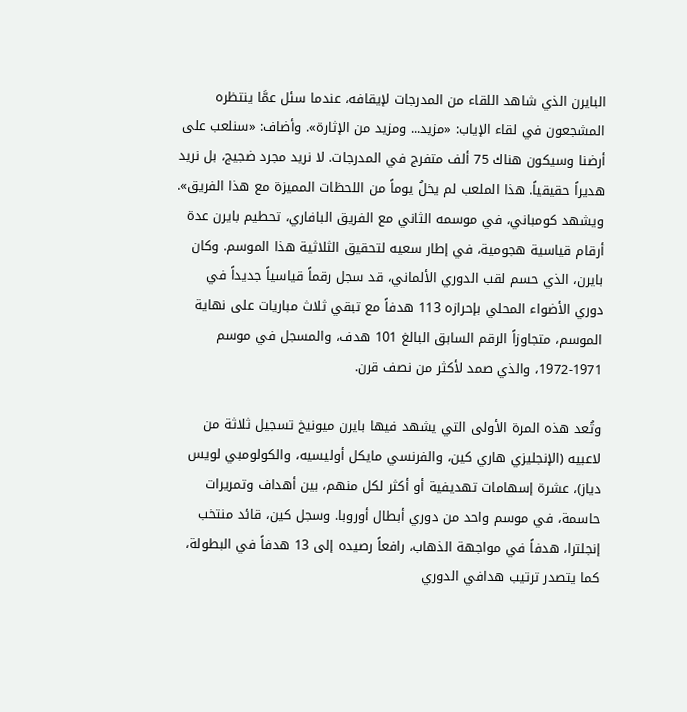البايرن الذي شاهد اللقاء من المدرجات لإيقافه، عندما سئل عمَّا ينتظره المشجعون في لقاء الإياب: «مزيد... ومزيد من الإثارة». وأضاف: «سنلعب على أرضنا وسيكون هناك 75 ألف متفرج في المدرجات. لا نريد مجرد ضجيج، بل نريد هديراً حقيقياً. هذا الملعب لم يخلُ يوماً من اللحظات المميزة مع هذا الفريق». ويشهد كومباني، في موسمه الثاني مع الفريق البافاري، تحطيم بايرن عدة أرقام قياسية هجومية، في إطار سعيه لتحقيق الثلاثية هذا الموسم. وكان بايرن، الذي حسم لقب الدوري الألماني، قد سجل رقماً قياسياً جديداً في دوري الأضواء المحلي بإحرازه 113 هدفاً مع تبقي ثلاث مباريات على نهاية الموسم، متجاوزاً الرقم السابق البالغ 101 هدف، والمسجل في موسم 1971-1972، والذي صمد لأكثر من نصف قرن.

وتُعد هذه المرة الأولى التي يشهد فيها بايرن ميونيخ تسجيل ثلاثة من لاعبيه (الإنجليزي هاري كين، والفرنسي مايكل أوليسيه، والكولومبي لويس دياز)، عشرة إسهامات تهديفية أو أكثر لكل منهم، بين أهداف وتمريرات حاسمة، في موسم واحد من دوري أبطال أوروبا. وسجل كين، قائد منتخب إنجلترا، هدفاً في مواجهة الذهاب، رافعاً رصيده إلى 13 هدفاً في البطولة، كما يتصدر ترتيب هدافي الدوري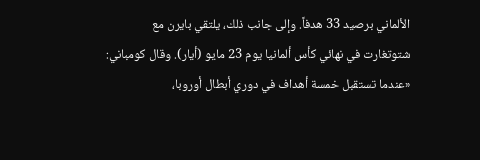الألماني برصيد 33 هدفاً. وإلى جانب ذلك، يلتقي بايرن مع شتوتغارت في نهائي كأس ألمانيا يوم 23 مايو (أيار). وقال كومباني: «عندما تستقبل خمسة أهداف في دوري أبطال أوروبا،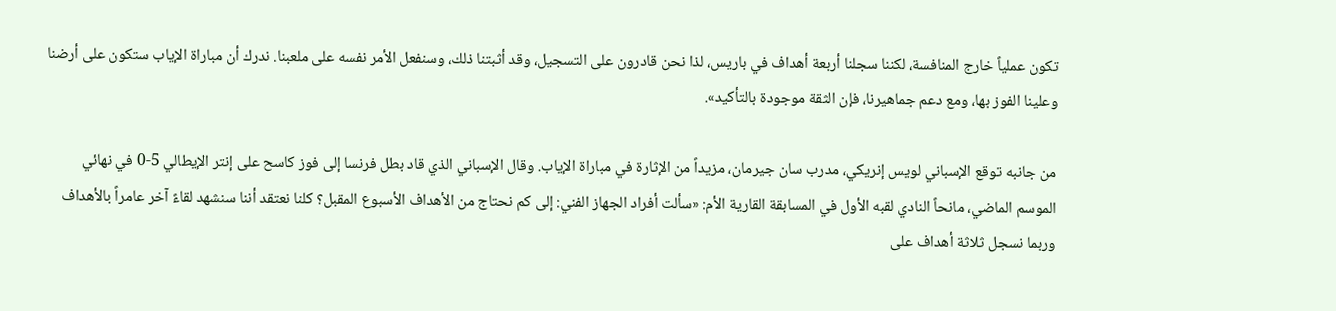تكون عملياً خارج المنافسة، لكننا سجلنا أربعة أهداف في باريس، لذا نحن قادرون على التسجيل، وقد أثبتنا ذلك، وسنفعل الأمر نفسه على ملعبنا. ندرك أن مباراة الإياب ستكون على أرضنا وعلينا الفوز بها، ومع دعم جماهيرنا، فإن الثقة موجودة بالتأكيد».

من جانبه توقع الإسباني لويس إنريكي، مدرب سان جيرمان، مزيداً من الإثارة في مباراة الإياب. وقال الإسباني الذي قاد بطل فرنسا إلى فوز كاسح على إنتر الإيطالي 5-0 في نهائي الموسم الماضي، مانحاً النادي لقبه الأول في المسابقة القارية الأم: «سألت أفراد الجهاز الفني: إلى كم نحتاج من الأهداف الأسبوع المقبل؟ كلنا نعتقد أننا سنشهد لقاءً آخر عامراً بالأهداف وربما نسجل ثلاثة أهداف على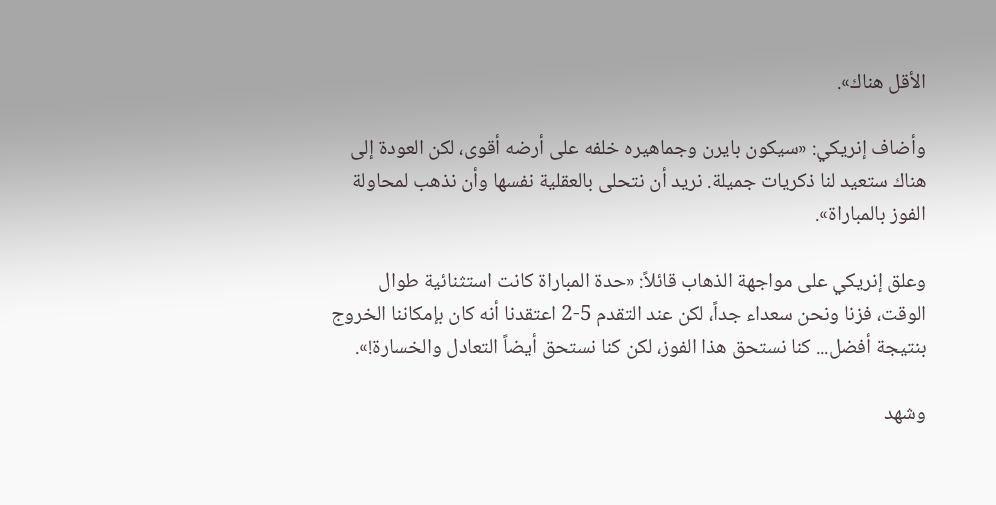الأقل هناك».

وأضاف إنريكي: «سيكون بايرن وجماهيره خلفه على أرضه أقوى، لكن العودة إلى هناك ستعيد لنا ذكريات جميلة. نريد أن نتحلى بالعقلية نفسها وأن نذهب لمحاولة الفوز بالمباراة».

وعلق إنريكي على مواجهة الذهاب قائلاً: «حدة المباراة كانت استثنائية طوال الوقت، فزنا ونحن سعداء جداً، لكن عند التقدم 5-2 اعتقدنا أنه كان بإمكاننا الخروج بنتيجة أفضل... كنا نستحق هذا الفوز، لكن كنا نستحق أيضاً التعادل والخسارة!».

وشهد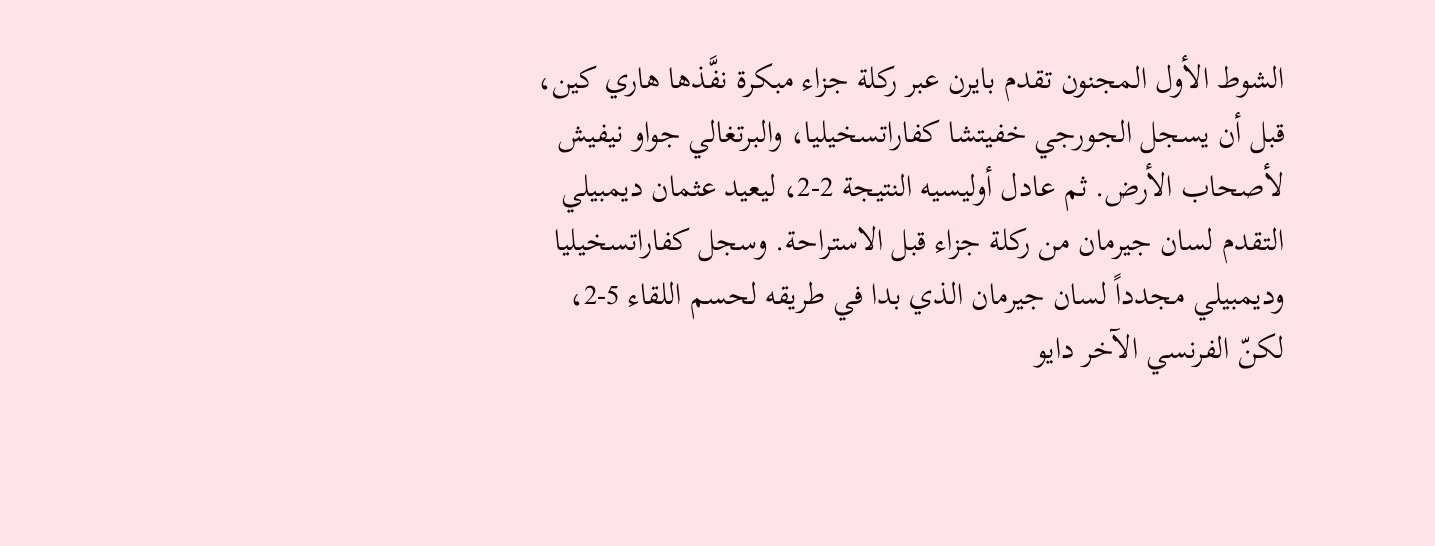الشوط الأول المجنون تقدم بايرن عبر ركلة جزاء مبكرة نفَّذها هاري كين، قبل أن يسجل الجورجي خفيتشا كفاراتسخيليا، والبرتغالي جواو نيفيش لأصحاب الأرض. ثم عادل أوليسيه النتيجة 2-2، ليعيد عثمان ديمبيلي التقدم لسان جيرمان من ركلة جزاء قبل الاستراحة. وسجل كفاراتسخيليا وديمبيلي مجدداً لسان جيرمان الذي بدا في طريقه لحسم اللقاء 5-2، لكنّ الفرنسي الآخر دايو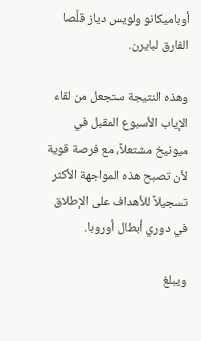أوباميكانو ولويس دياز قلَّصا الفارق لبايرن.

وهذه النتيجة ستجعل من لقاء الإياب الأسبوع المقبل في ميونيخ مشتعلاً، مع فرصة قوية لأن تصبح هذه المواجهة الأكثر تسجيلاً للأهداف على الإطلاق في دوري أبطال أوروبا.

ويبلغ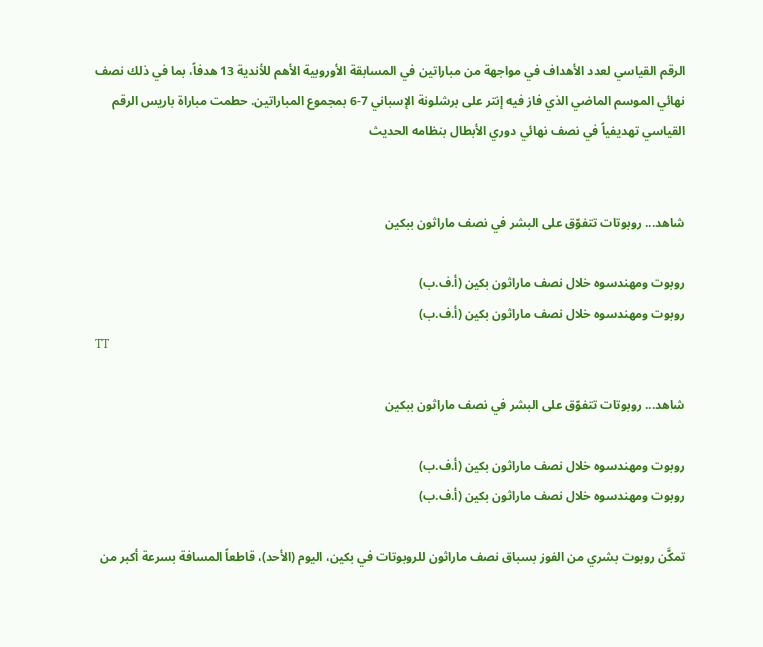الرقم القياسي لعدد الأهداف في مواجهة من مباراتين في المسابقة الأوروبية الأهم للأندية 13 هدفاً، بما في ذلك نصف نهائي الموسم الماضي الذي فاز فيه إنتر على برشلونة الإسباني 7-6 بمجموع المباراتين. حطمت مباراة باريس الرقم القياسي تهديفياً في نصف نهائي دوري الأبطال بنظامه الحديث


شاهد... روبوتات تتفوّق على البشر في نصف ماراثون ببكين

روبوت ومهندسوه خلال نصف ماراثون بكين (أ.ف.ب)
روبوت ومهندسوه خلال نصف ماراثون بكين (أ.ف.ب)
TT

شاهد... روبوتات تتفوّق على البشر في نصف ماراثون ببكين

روبوت ومهندسوه خلال نصف ماراثون بكين (أ.ف.ب)
روبوت ومهندسوه خلال نصف ماراثون بكين (أ.ف.ب)

تمكَّن روبوت بشري من الفوز بسباق نصف ماراثون للروبوتات في بكين، اليوم (الأحد)، قاطعاً المسافة بسرعة أكبر من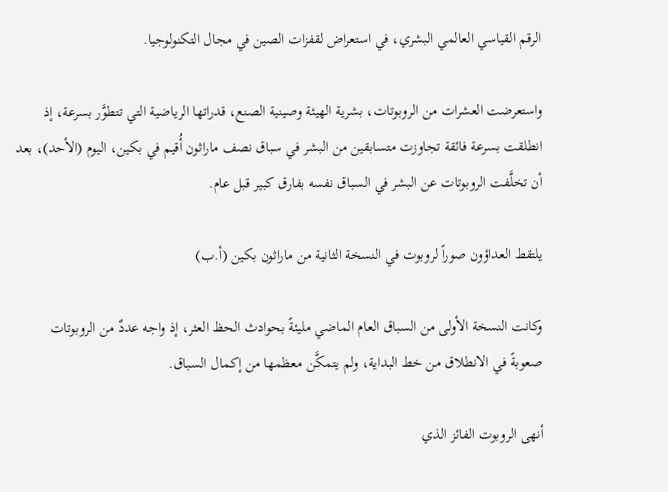الرقم القياسي العالمي البشري، في استعراض لقفزات الصين في مجال التكنولوجيا.

واستعرضت العشرات ‌من الروبوتات، بشرية الهيئة وصينية الصنع، قدراتها الرياضية التي تتطوَّر بسرعة، إذ انطلقت بسرعة فائقة تجاوزت متسابقين من البشر في سباق نصف ماراثون أُقيم في بكين، اليوم (الأحد)، بعد أن تخلَّفت الروبوتات عن البشر في السباق نفسه بفارق كبير قبل عام.

يلتقط العداؤون صوراً لروبوت في النسخة الثانية من ماراثون بكين (أ.ب)

وكانت النسخة الأولى من السباق العام الماضي مليئةً بحوادث الحظ العثر، إذ واجه عددٌ من الروبوتات صعوبةً في الانطلاق من خط البداية، ولم يتمكَّن معظمها ‌من إكمال ‌السباق.

أنهى الروبوت الفائز الذي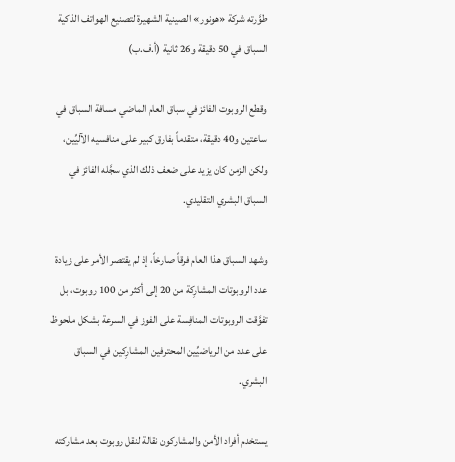طوَّرته شركة «هونور» الصينية الشهيرة لتصنيع الهواتف الذكية السباق في 50 دقيقة و26 ثانية (أ.ف.ب)

وقطع الروبوت الفائز في سباق ‌العام الماضي مسافة السباق في ساعتين و40 دقيقة، متقدماً بفارق كبير على منافسيه الآليِّين، ولكن الزمن كان يزيد على ضعف ذلك الذي سجَّله الفائز في السباق البشري التقليدي.

وشهد السباق هذا العام فرقاً صارخاً، إذ لم يقتصر الأمر على زيادة عدد الروبوتات المشارِكة من 20 إلى أكثر من 100 روبوت، بل تفوَّقت الروبوتات ‌المنافِسة على الفوز ‌في السرعة بشكل ملحوظ على عدد من الرياضيِّين المحترفين المشارِكين ‌في السباق البشري.

يستخدم أفراد الأمن والمشاركون نقالة لنقل روبوت بعد مشاركته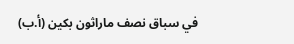في سباق نصف ماراثون بكين (أ.ب)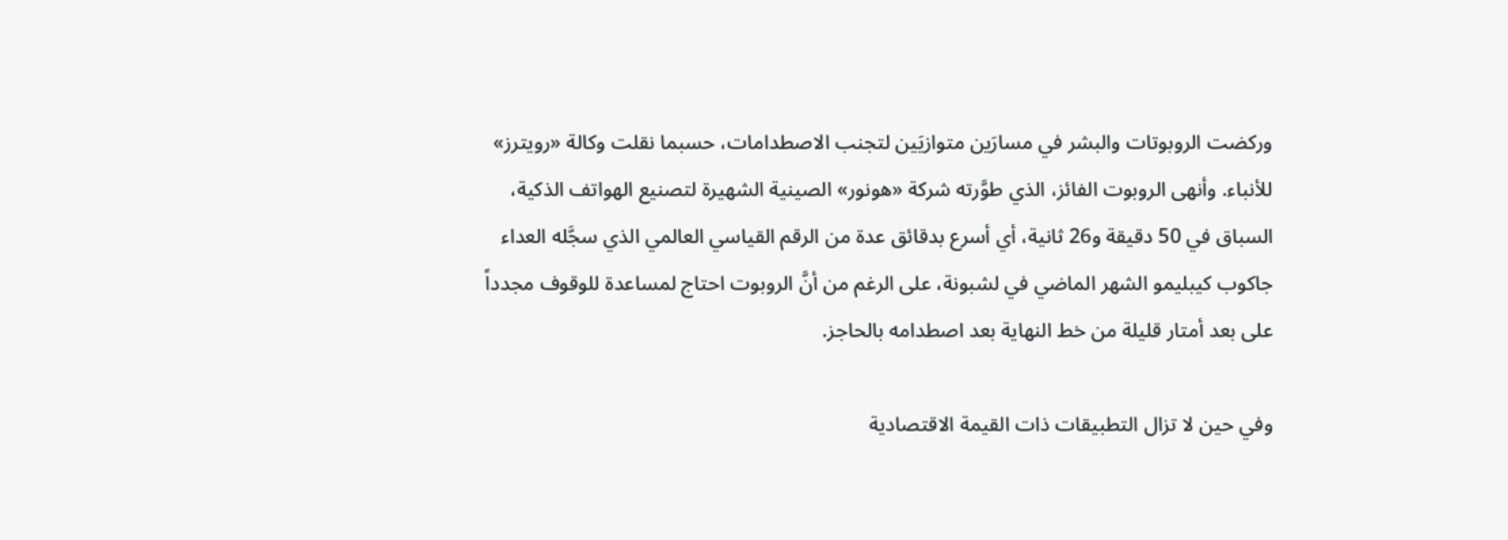وركضت الروبوتات والبشر في مسارَين ‌متوازيَين لتجنب الاصطدامات، حسبما نقلت وكالة «رويترز» للأنباء. وأنهى الروبوت الفائز، الذي طوَّرته شركة «هونور» الصينية الشهيرة لتصنيع الهواتف الذكية، السباق في 50 دقيقة و26 ثانية، أي أسرع بدقائق عدة من الرقم ‌القياسي العالمي الذي سجَّله العداء جاكوب كيبليمو الشهر الماضي في لشبونة، على الرغم من أنَّ الروبوت احتاج لمساعدة للوقوف مجدداً على بعد أمتار قليلة من خط النهاية بعد اصطدامه بالحاجز.

وفي حين لا تزال التطبيقات ذات القيمة الاقتصادية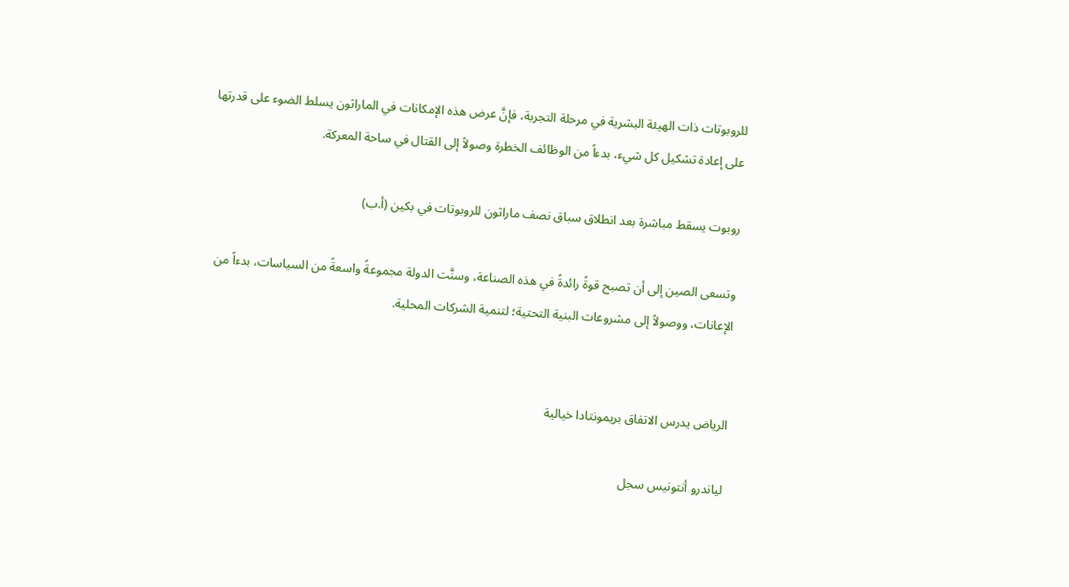للروبوتات ذات الهيئة البشرية في مرحلة التجربة، فإنَّ عرض هذه الإمكانات في الماراثون يسلط الضوء على قدرتها على إعادة تشكيل كل شيء، بدءاً من الوظائف الخطرة وصولاً إلى القتال في ساحة المعركة.

روبوت يسقط مباشرة بعد انطلاق سباق نصف ماراثون للروبوتات في بكين (أ.ب)

وتسعى الصين إلى أن تصبح قوةً رائدةً في هذه الصناعة، وسنَّت الدولة مجموعةً واسعةً من السياسات، بدءاً من الإعانات، ووصولاً إلى مشروعات البنية التحتية؛ لتنمية الشركات المحلية.


الرياض يدرس الاتفاق بريمونتادا خيالية

لياندرو أنتونيس سجل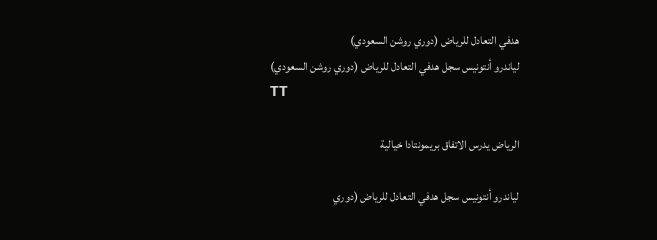هدفي التعادل للرياض (دوري روشن السعودي)
لياندرو أنتونيس سجل هدفي التعادل للرياض (دوري روشن السعودي)
TT

الرياض يدرس الاتفاق بريمونتادا خيالية

لياندرو أنتونيس سجل هدفي التعادل للرياض (دوري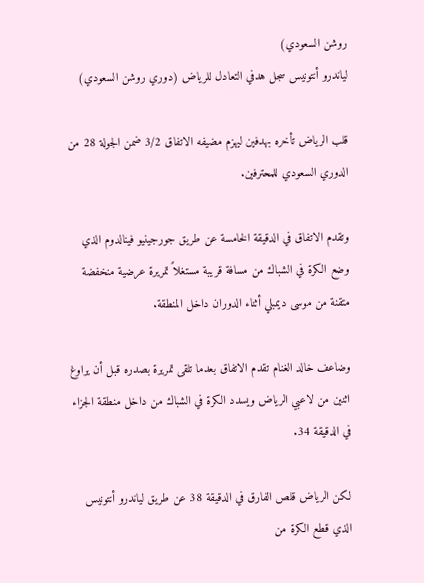روشن السعودي)
لياندرو أنتونيس سجل هدفي التعادل للرياض (دوري روشن السعودي)

قلب الرياض تأخره بهدفين ليهزم مضيفه الاتفاق 3/2 ضمن الجولة 28 من الدوري السعودي للمحترفين.

وتقدم الاتفاق في الدقيقة الخامسة عن طريق جورجينيو فينالدوم الذي وضع الكرة في الشباك من مسافة قريبة مستغلاً تمريرة عرضية منخفضة متقنة من موسى ديمبلي أثناء الدوران داخل المنطقة.

وضاعف خالد الغنام تقدم الاتفاق بعدما تلقى تمريرة بصدره قبل أن يراوغ اثنين من لاعبي الرياض ويسدد الكرة في الشباك من داخل منطقة الجزاء في الدقيقة 34.

لكن الرياض قلص الفارق في الدقيقة 38 عن طريق لياندرو أنتونيس الذي قطع الكرة من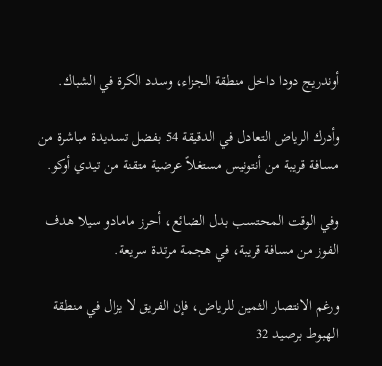أوندريج دودا داخل منطقة الجزاء، وسدد الكرة في الشباك.

وأدرك الرياض التعادل في الدقيقة 54 بفضل تسديدة مباشرة من مسافة قريبة من أنتونيس مستغلاً عرضية متقنة من تيدي أوكو.

وفي الوقت المحتسب بدل الضائع، أحرز مامادو سيلا هدف الفوز من مسافة قريبة، في هجمة مرتدة سريعة.

ورغم الانتصار الثمين للرياض، فإن الفريق لا يزال في منطقة الهبوط برصيد 32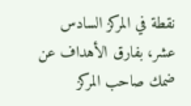نقطة في المركز السادس عشر، بفارق الأهداف عن ضمك صاحب المركز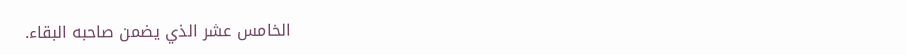الخامس عشر الذي يضمن صاحبه البقاء.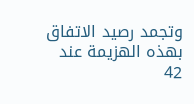وتجمد رصيد الاتفاق بهذه الهزيمة عند 42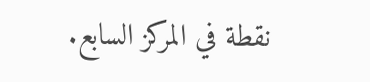نقطة في المركز السابع.